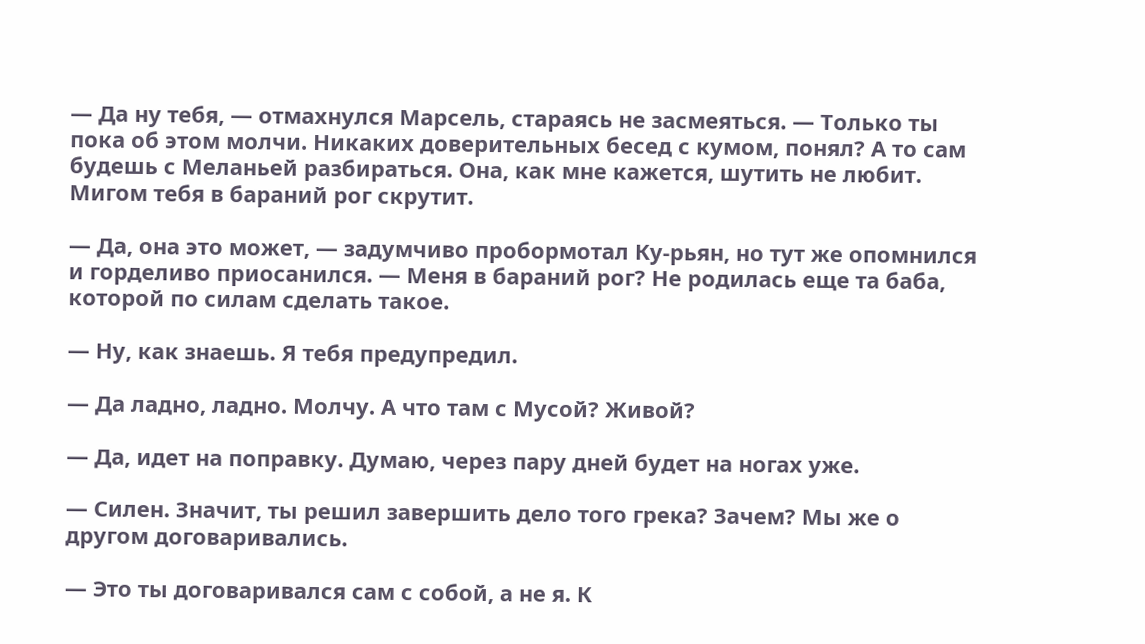— Да ну тебя, — отмахнулся Марсель, стараясь не засмеяться. — Только ты пока об этом молчи. Никаких доверительных бесед с кумом, понял? А то сам будешь с Меланьей разбираться. Она, как мне кажется, шутить не любит. Мигом тебя в бараний рог скрутит.

— Да, она это может, — задумчиво пробормотал Ку-рьян, но тут же опомнился и горделиво приосанился. — Меня в бараний рог? Не родилась еще та баба, которой по силам сделать такое.

— Ну, как знаешь. Я тебя предупредил.

— Да ладно, ладно. Молчу. А что там с Мусой? Живой?

— Да, идет на поправку. Думаю, через пару дней будет на ногах уже.

— Силен. Значит, ты решил завершить дело того грека? Зачем? Мы же о другом договаривались.

— Это ты договаривался сам с собой, а не я. К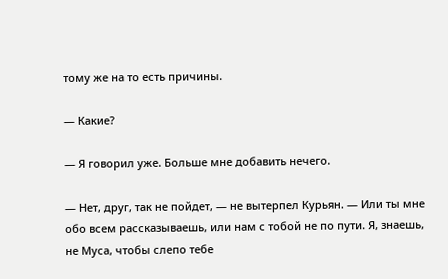тому же на то есть причины.

— Какие?

— Я говорил уже. Больше мне добавить нечего.

— Нет, друг, так не пойдет, — не вытерпел Курьян. — Или ты мне обо всем рассказываешь, или нам с тобой не по пути. Я, знаешь, не Муса, чтобы слепо тебе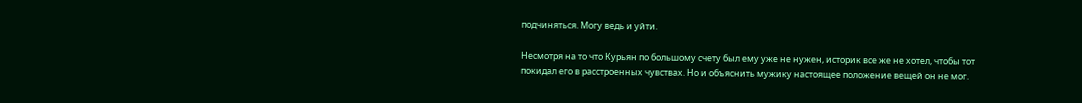подчиняться. Могу ведь и уйти.

Несмотря на то что Курьян по большому счету был ему уже не нужен, историк все же не хотел, чтобы тот покидал его в расстроенных чувствах. Но и объяснить мужику настоящее положение вещей он не мог.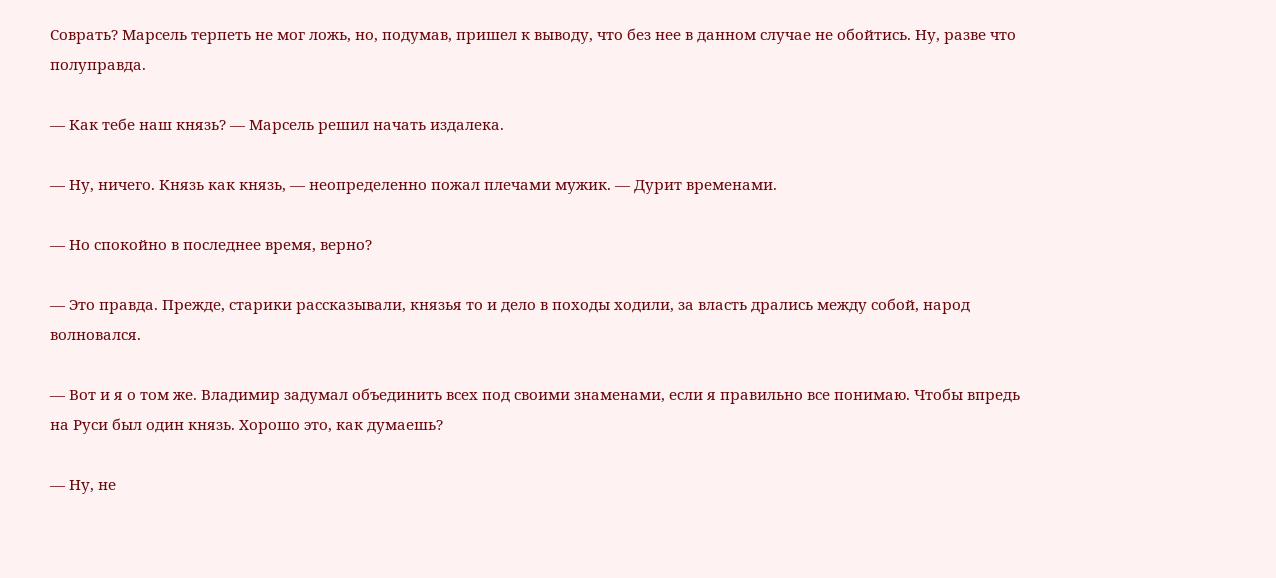Соврать? Марсель терпеть не мог ложь, но, подумав, пришел к выводу, что без нее в данном случае не обойтись. Ну, разве что полуправда.

— Как тебе наш князь? — Марсель решил начать издалека.

— Ну, ничего. Князь как князь, — неопределенно пожал плечами мужик. — Дурит временами.

— Но спокойно в последнее время, верно?

— Это правда. Прежде, старики рассказывали, князья то и дело в походы ходили, за власть дрались между собой, народ волновался.

— Вот и я о том же. Владимир задумал объединить всех под своими знаменами, если я правильно все понимаю. Чтобы впредь на Руси был один князь. Хорошо это, как думаешь?

— Ну, не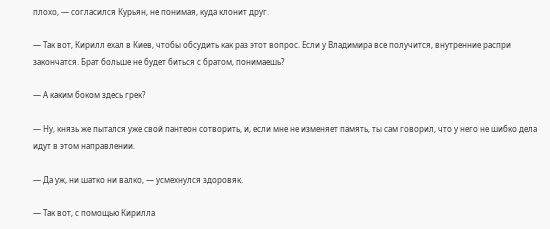плохо, — согласился Курьян, не понимая, куда клонит друг.

— Так вот, Кирилл ехал в Киев, чтобы обсудить как раз этот вопрос. Если у Владимира все получится, внутренние распри закончатся. Брат больше не будет биться с братом, понимаешь?

— А каким боком здесь грек?

— Ну, князь же пытался уже свой пантеон сотворить, и, если мне не изменяет память, ты сам говорил, что у него не шибко дела идут в этом направлении.

— Да уж, ни шатко ни валко, — усмехнулся здоровяк.

— Так вот, с помощью Кирилла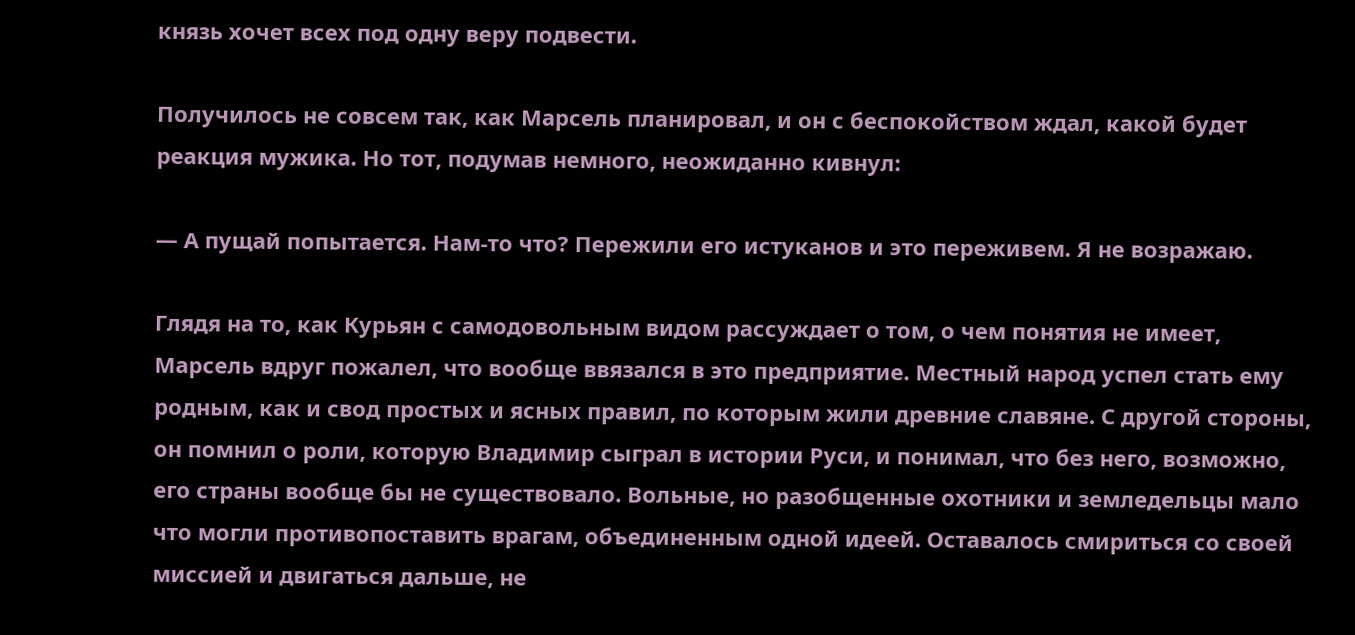князь хочет всех под одну веру подвести.

Получилось не совсем так, как Марсель планировал, и он с беспокойством ждал, какой будет реакция мужика. Но тот, подумав немного, неожиданно кивнул:

— А пущай попытается. Нам-то что? Пережили его истуканов и это переживем. Я не возражаю.

Глядя на то, как Курьян с самодовольным видом рассуждает о том, о чем понятия не имеет, Марсель вдруг пожалел, что вообще ввязался в это предприятие. Местный народ успел стать ему родным, как и свод простых и ясных правил, по которым жили древние славяне. С другой стороны, он помнил о роли, которую Владимир сыграл в истории Руси, и понимал, что без него, возможно, его страны вообще бы не существовало. Вольные, но разобщенные охотники и земледельцы мало что могли противопоставить врагам, объединенным одной идеей. Оставалось смириться со своей миссией и двигаться дальше, не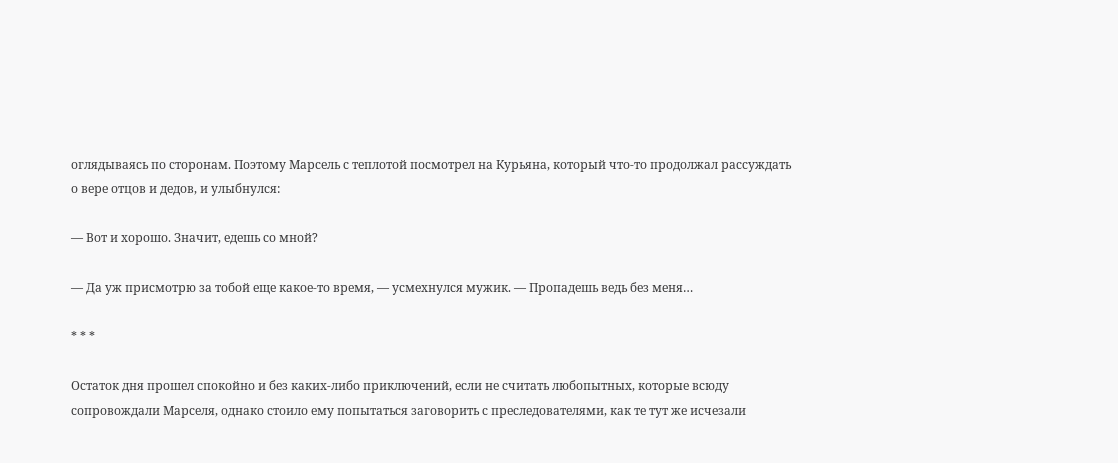оглядываясь по сторонам. Поэтому Марсель с теплотой посмотрел на Курьяна, который что-то продолжал рассуждать о вере отцов и дедов, и улыбнулся:

— Вот и хорошо. Значит, едешь со мной?

— Да уж присмотрю за тобой еще какое-то время, — усмехнулся мужик. — Пропадешь ведь без меня…

* * *

Остаток дня прошел спокойно и без каких-либо приключений, если не считать любопытных, которые всюду сопровождали Марселя, однако стоило ему попытаться заговорить с преследователями, как те тут же исчезали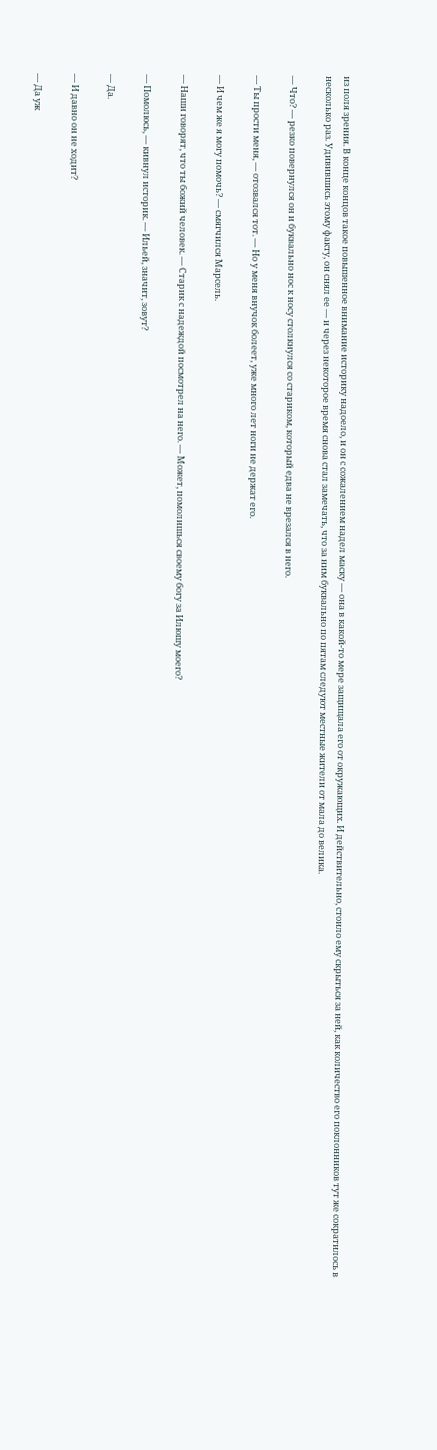из поля зрения. В конце концов такое повышенное внимание историку надоело, и он с сожалением надел маску — она в какой-то мере защищала его от окружающих. И действительно, стоило ему скрыться за ней, как количество его поклонников тут же сократилось в несколько раз. Удивившись этому факту, он снял ее — и через некоторое время снова стал замечать, что за ним буквально по пятам следуют местные жители от мала до велика.

— Что? — резко повернулся он и буквально нос к носу столкнулся со стариком, который едва не врезался в него.

— Ты прости меня, — отозвался тот. — Но у меня внучок болеет, уже много лет ноги не держат его.

— И чем же я могу помочь? — смягчился Марсель.

— Наши говорят, что ты божий человек. — Старик с надеждой посмотрел на него. — Может, помолишься своему богу за Илюшу моего?

— Помолюсь, — кивнул историк. — Ильей, значит, зовут?

— Да.

— И давно он не ходит?

— Да уж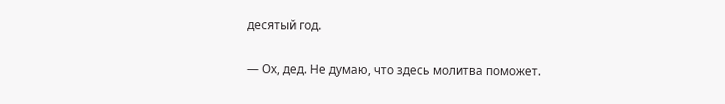десятый год.

— Ох, дед. Не думаю, что здесь молитва поможет.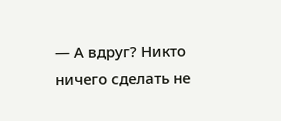— А вдруг? Никто ничего сделать не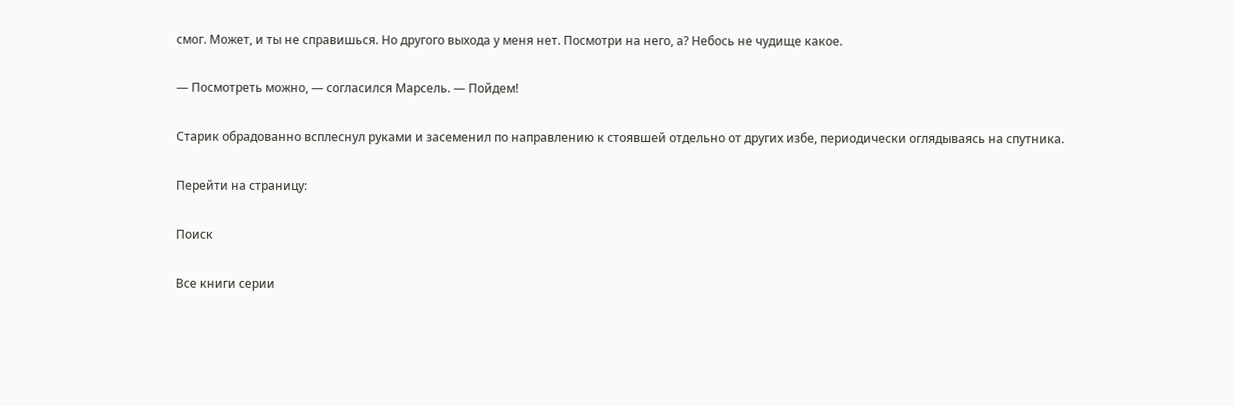смог. Может, и ты не справишься. Но другого выхода у меня нет. Посмотри на него, а? Небось не чудище какое.

— Посмотреть можно, — согласился Марсель. — Пойдем!

Старик обрадованно всплеснул руками и засеменил по направлению к стоявшей отдельно от других избе, периодически оглядываясь на спутника.

Перейти на страницу:

Поиск

Все книги серии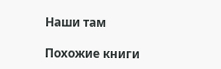Наши там

Похожие книги